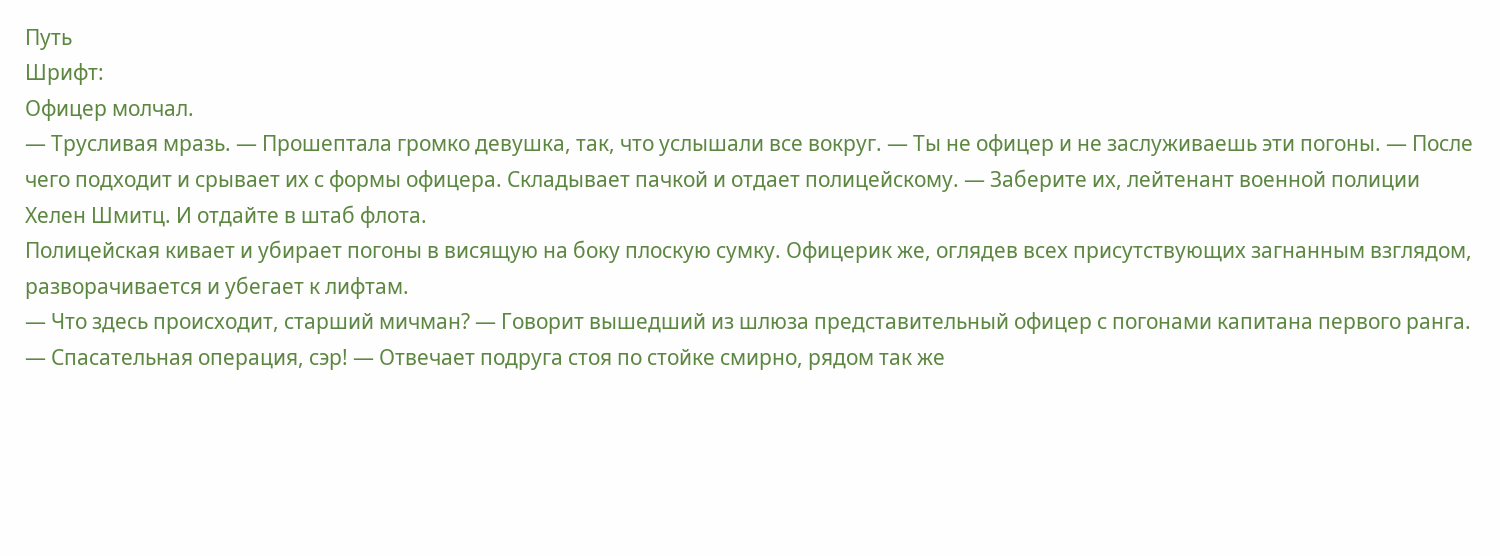Путь
Шрифт:
Офицер молчал.
— Трусливая мразь. — Прошептала громко девушка, так, что услышали все вокруг. — Ты не офицер и не заслуживаешь эти погоны. — После чего подходит и срывает их с формы офицера. Складывает пачкой и отдает полицейскому. — Заберите их, лейтенант военной полиции Хелен Шмитц. И отдайте в штаб флота.
Полицейская кивает и убирает погоны в висящую на боку плоскую сумку. Офицерик же, оглядев всех присутствующих загнанным взглядом, разворачивается и убегает к лифтам.
— Что здесь происходит, старший мичман? — Говорит вышедший из шлюза представительный офицер с погонами капитана первого ранга.
— Спасательная операция, сэр! — Отвечает подруга стоя по стойке смирно, рядом так же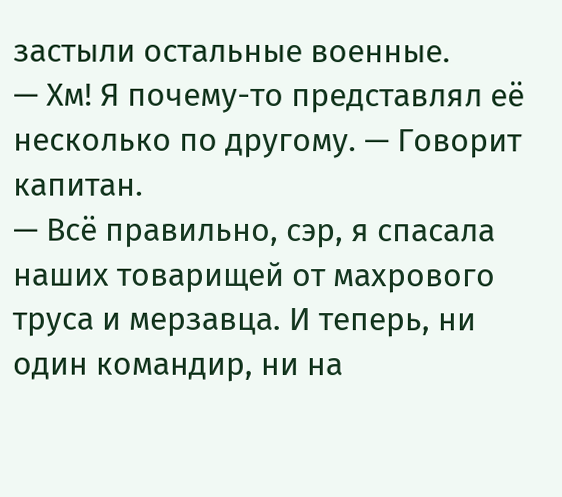застыли остальные военные.
— Хм! Я почему-то представлял её несколько по другому. — Говорит капитан.
— Всё правильно, сэр, я спасала наших товарищей от махрового труса и мерзавца. И теперь, ни один командир, ни на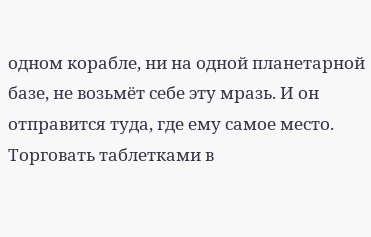одном корабле, ни на одной планетарной базе, не возьмёт себе эту мразь. И он отправится туда, где ему самое место. Торговать таблетками в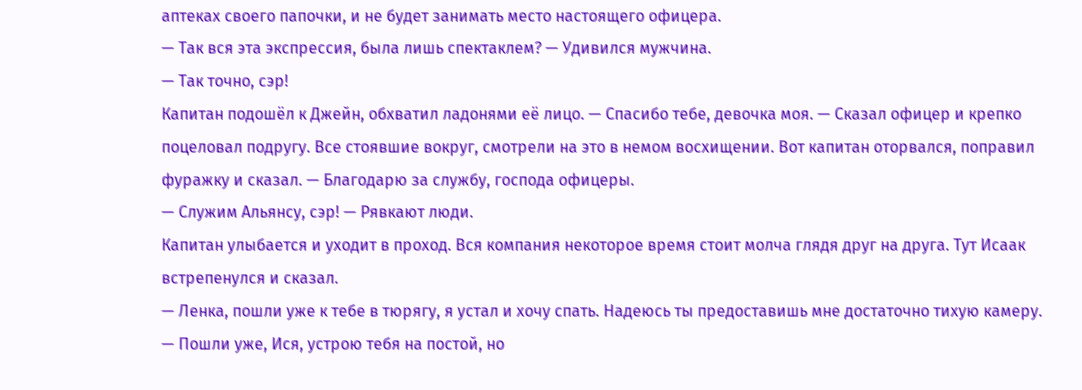аптеках своего папочки, и не будет занимать место настоящего офицера.
— Так вся эта экспрессия, была лишь спектаклем? — Удивился мужчина.
— Так точно, сэр!
Капитан подошёл к Джейн, обхватил ладонями её лицо. — Спасибо тебе, девочка моя. — Сказал офицер и крепко поцеловал подругу. Все стоявшие вокруг, смотрели на это в немом восхищении. Вот капитан оторвался, поправил фуражку и сказал. — Благодарю за службу, господа офицеры.
— Служим Альянсу, сэр! — Рявкают люди.
Капитан улыбается и уходит в проход. Вся компания некоторое время стоит молча глядя друг на друга. Тут Исаак встрепенулся и сказал.
— Ленка, пошли уже к тебе в тюрягу, я устал и хочу спать. Надеюсь ты предоставишь мне достаточно тихую камеру.
— Пошли уже, Ися, устрою тебя на постой, но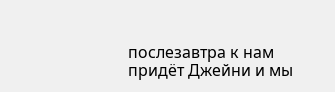послезавтра к нам придёт Джейни и мы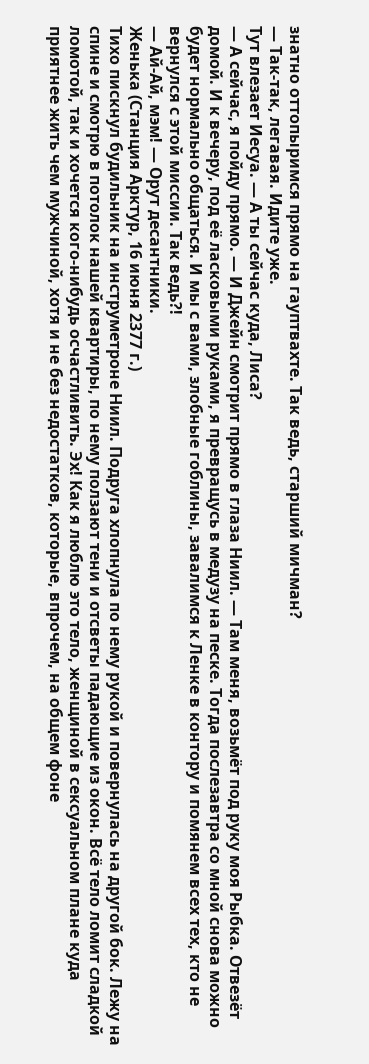знатно оттопыримся прямо на гауптвахте. Так ведь, старший мичман?
— Так-так, легавая. Идите уже.
Тут влезает Иесуа. — А ты сейчас куда, Лиса?
— А сейчас, я пойду прямо. — И Джейн смотрит прямо в глаза Ниил. — Там меня, возьмёт под руку моя Рыбка. Отвезёт домой. И к вечеру, под её ласковыми руками, я превращусь в медузу на песке. Тогда послезавтра со мной снова можно будет нормально общаться. И мы с вами, злобные гоблины, завалимся к Ленке в контору и помянем всех тех, кто не вернулся с этой миссии. Так ведь?!
— Ай-Ай, мэм! — Орут десантники.
Женька (Станция Арктур, 16 июня 2377 г.)
Тихо пискнул будильник на инструметроне Ниил. Подруга хлопнула по нему рукой и повернулась на другой бок. Лежу на спине и смотрю в потолок нашей квартиры, по нему ползают тени и отсветы падающие из окон. Всё тело ломит сладкой ломотой, так и хочется кого-нибудь осчастливить. Эх! Как я люблю это тело, женщиной в сексуальном плане куда приятнее жить чем мужчиной, хотя и не без недостатков, которые, впрочем, на общем фоне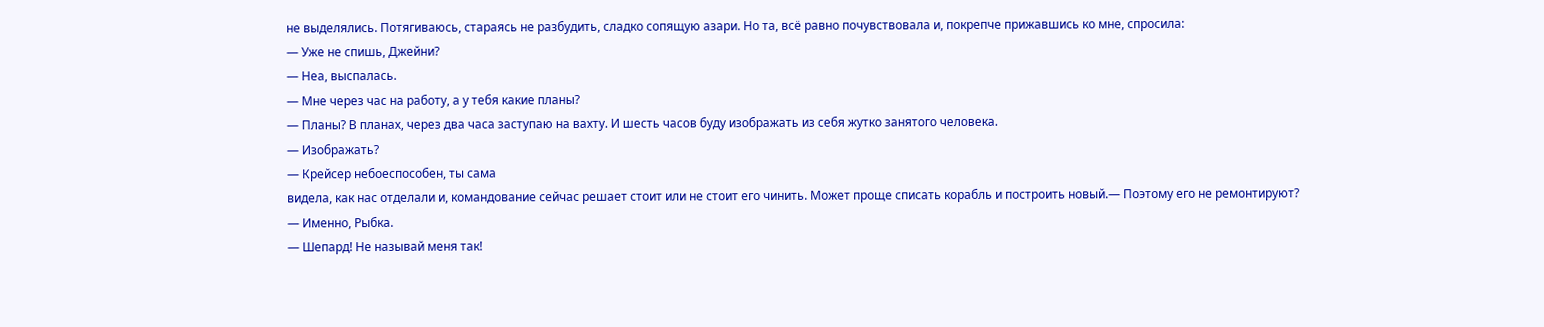не выделялись. Потягиваюсь, стараясь не разбудить, сладко сопящую азари. Но та, всё равно почувствовала и, покрепче прижавшись ко мне, спросила:
— Уже не спишь, Джейни?
— Неа, выспалась.
— Мне через час на работу, а у тебя какие планы?
— Планы? В планах, через два часа заступаю на вахту. И шесть часов буду изображать из себя жутко занятого человека.
— Изображать?
— Крейсер небоеспособен, ты сама
видела, как нас отделали и, командование сейчас решает стоит или не стоит его чинить. Может проще списать корабль и построить новый.— Поэтому его не ремонтируют?
— Именно, Рыбка.
— Шепард! Не называй меня так!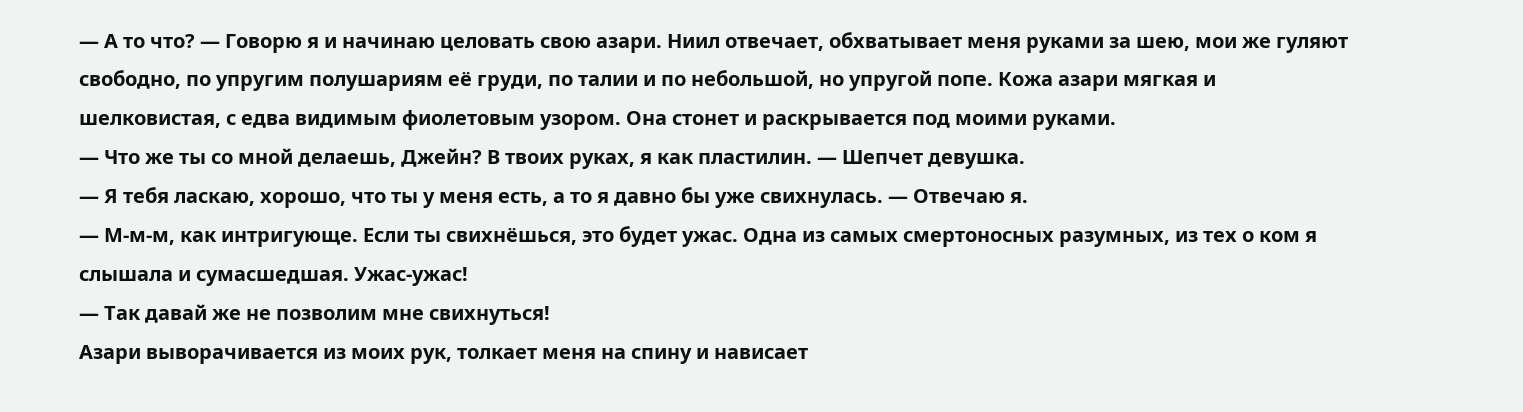— А то что? — Говорю я и начинаю целовать свою азари. Ниил отвечает, обхватывает меня руками за шею, мои же гуляют свободно, по упругим полушариям её груди, по талии и по небольшой, но упругой попе. Кожа азари мягкая и шелковистая, с едва видимым фиолетовым узором. Она стонет и раскрывается под моими руками.
— Что же ты со мной делаешь, Джейн? В твоих руках, я как пластилин. — Шепчет девушка.
— Я тебя ласкаю, хорошо, что ты у меня есть, а то я давно бы уже свихнулась. — Отвечаю я.
— М-м-м, как интригующе. Если ты свихнёшься, это будет ужас. Одна из самых смертоносных разумных, из тех о ком я слышала и сумасшедшая. Ужас-ужас!
— Так давай же не позволим мне свихнуться!
Азари выворачивается из моих рук, толкает меня на спину и нависает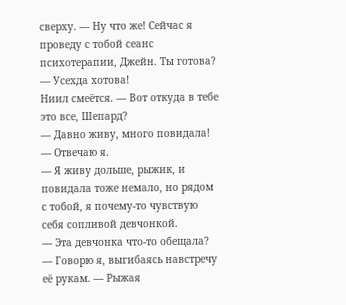сверху. — Ну что же! Сейчас я проведу с тобой сеанс психотерапии, Джейн. Ты готова?
— Усехда хотова!
Ниил смеётся. — Вот откуда в тебе это все, Шепард?
— Давно живу, много повидала! — Отвечаю я.
— Я живу дольше, рыжик, и повидала тоже немало, но рядом с тобой, я почему-то чувствую себя сопливой девчонкой.
— Эта девчонка что-то обещала? — Говорю я, выгибаясь навстречу её рукам. — Рыжая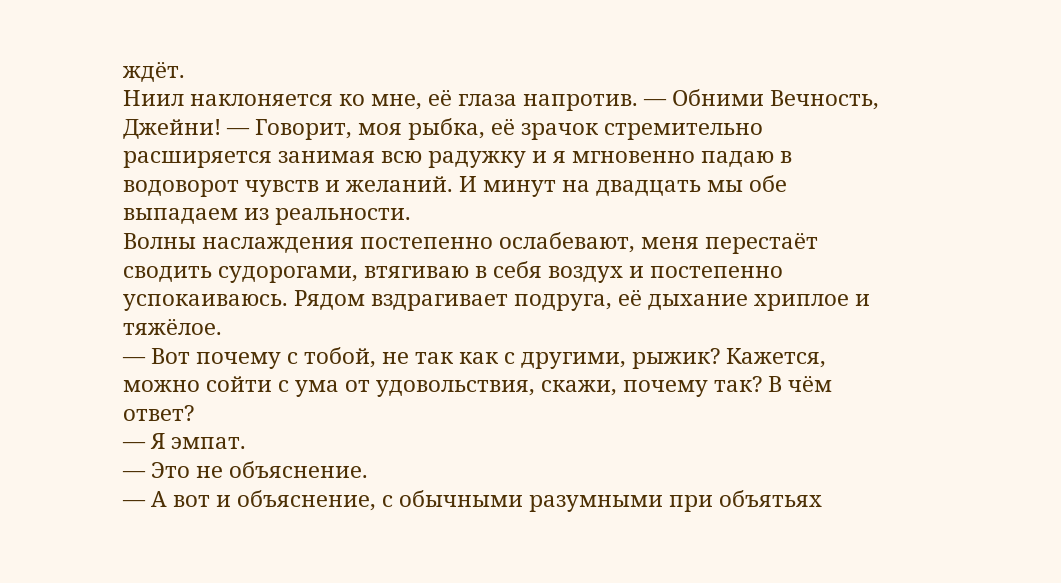ждёт.
Ниил наклоняется ко мне, её глаза напротив. — Обними Вечность, Джейни! — Говорит, моя рыбка, её зрачок стремительно расширяется занимая всю радужку и я мгновенно падаю в водоворот чувств и желаний. И минут на двадцать мы обе выпадаем из реальности.
Волны наслаждения постепенно ослабевают, меня перестаёт сводить судорогами, втягиваю в себя воздух и постепенно успокаиваюсь. Рядом вздрагивает подруга, её дыхание хриплое и тяжёлое.
— Вот почему с тобой, не так как с другими, рыжик? Кажется, можно сойти с ума от удовольствия, скажи, почему так? В чём ответ?
— Я эмпат.
— Это не объяснение.
— А вот и объяснение, с обычными разумными при объятьях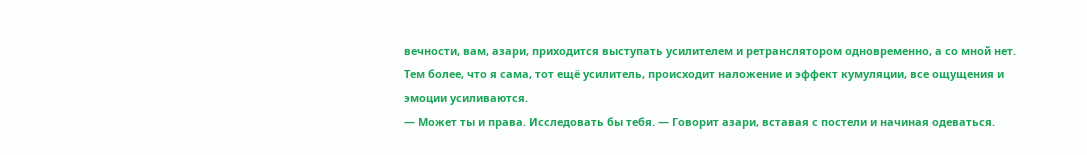вечности, вам, азари, приходится выступать усилителем и ретранслятором одновременно, а со мной нет. Тем более, что я сама, тот ещё усилитель, происходит наложение и эффект кумуляции, все ощущения и эмоции усиливаются.
— Может ты и права. Исследовать бы тебя. — Говорит азари, вставая с постели и начиная одеваться.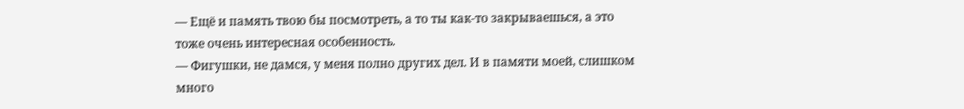— Ещё и память твою бы посмотреть, а то ты как-то закрываешься, а это тоже очень интересная особенность.
— Фигушки, не дамся, у меня полно других дел. И в памяти моей, слишком много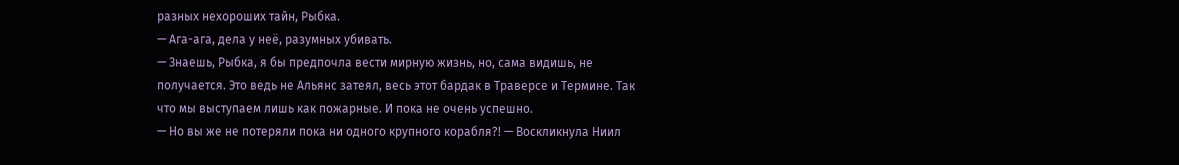разных нехороших тайн, Рыбка.
— Ага-ага, дела у неё, разумных убивать.
— Знаешь, Рыбка, я бы предпочла вести мирную жизнь, но, сама видишь, не получается. Это ведь не Альянс затеял, весь этот бардак в Траверсе и Термине. Так что мы выступаем лишь как пожарные. И пока не очень успешно.
— Но вы же не потеряли пока ни одного крупного корабля?! — Воскликнула Ниил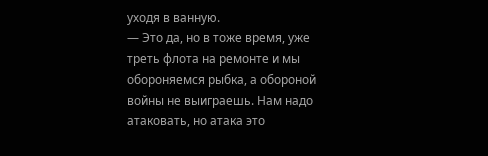уходя в ванную.
— Это да, но в тоже время, уже треть флота на ремонте и мы обороняемся рыбка, а обороной войны не выиграешь. Нам надо атаковать, но атака это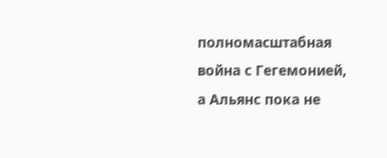полномасштабная война с Гегемонией, а Альянс пока не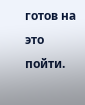готов на это пойти.